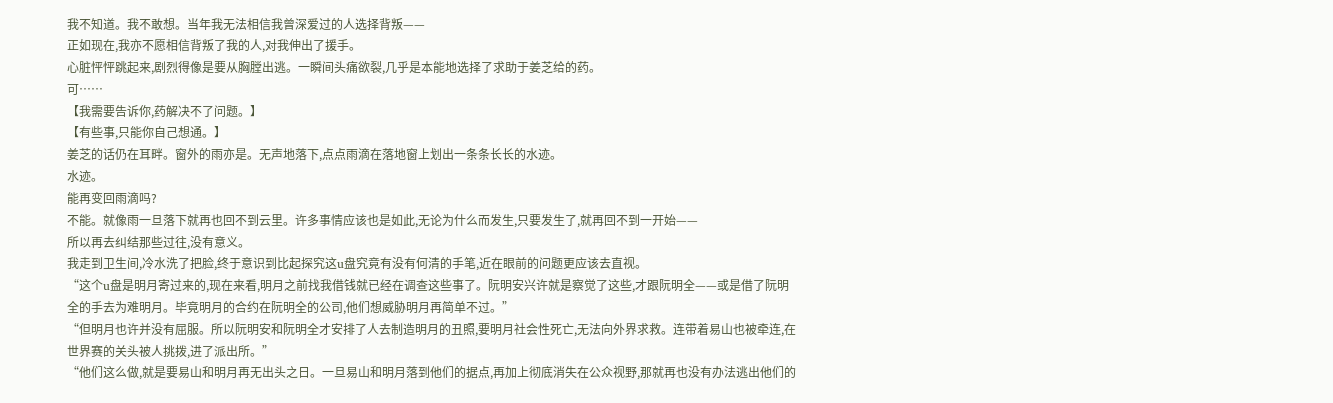我不知道。我不敢想。当年我无法相信我曾深爱过的人选择背叛——
正如现在,我亦不愿相信背叛了我的人,对我伸出了援手。
心脏怦怦跳起来,剧烈得像是要从胸膛出逃。一瞬间头痛欲裂,几乎是本能地选择了求助于姜芝给的药。
可……
【我需要告诉你,药解决不了问题。】
【有些事,只能你自己想通。】
姜芝的话仍在耳畔。窗外的雨亦是。无声地落下,点点雨滴在落地窗上划出一条条长长的水迹。
水迹。
能再变回雨滴吗?
不能。就像雨一旦落下就再也回不到云里。许多事情应该也是如此,无论为什么而发生,只要发生了,就再回不到一开始——
所以再去纠结那些过往,没有意义。
我走到卫生间,冷水洗了把脸,终于意识到比起探究这u盘究竟有没有何清的手笔,近在眼前的问题更应该去直视。
“这个u盘是明月寄过来的,现在来看,明月之前找我借钱就已经在调查这些事了。阮明安兴许就是察觉了这些,才跟阮明全——或是借了阮明全的手去为难明月。毕竟明月的合约在阮明全的公司,他们想威胁明月再简单不过。”
“但明月也许并没有屈服。所以阮明安和阮明全才安排了人去制造明月的丑照,要明月社会性死亡,无法向外界求救。连带着易山也被牵连,在世界赛的关头被人挑拨,进了派出所。”
“他们这么做,就是要易山和明月再无出头之日。一旦易山和明月落到他们的据点,再加上彻底消失在公众视野,那就再也没有办法逃出他们的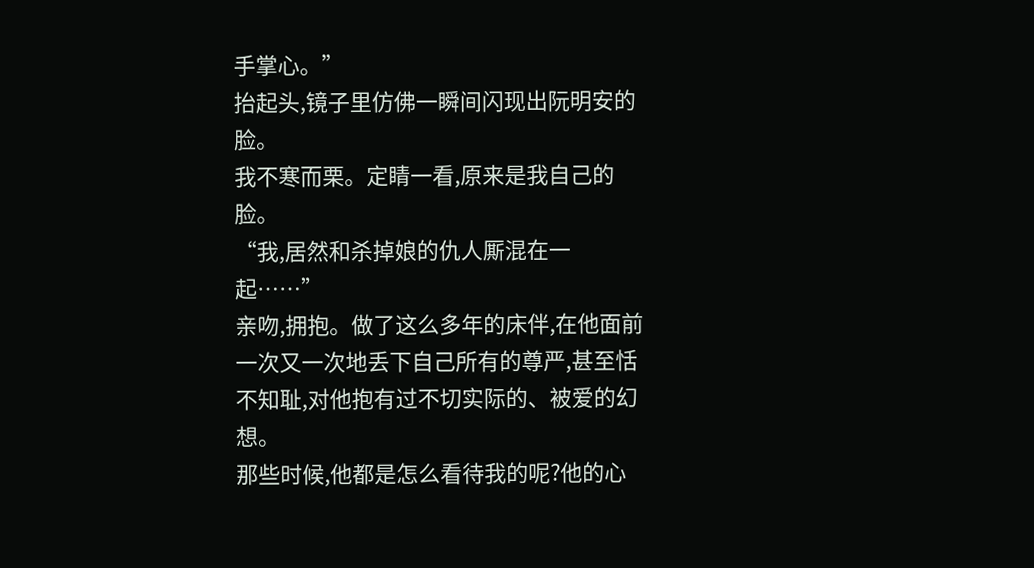手掌心。”
抬起头,镜子里仿佛一瞬间闪现出阮明安的脸。
我不寒而栗。定睛一看,原来是我自己的脸。
“我,居然和杀掉娘的仇人厮混在一起……”
亲吻,拥抱。做了这么多年的床伴,在他面前一次又一次地丢下自己所有的尊严,甚至恬不知耻,对他抱有过不切实际的、被爱的幻想。
那些时候,他都是怎么看待我的呢?他的心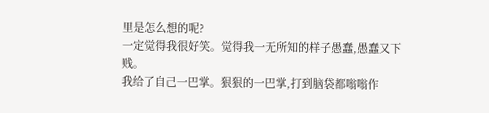里是怎么想的呢?
一定觉得我很好笑。觉得我一无所知的样子愚蠢,愚蠢又下贱。
我给了自己一巴掌。狠狠的一巴掌,打到脑袋都嗡嗡作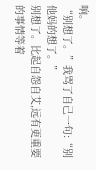响。
“别想了。”我骂了自己一句:“别他妈的想了。”
别想了。比起自怨自艾,远有更重要的事情等着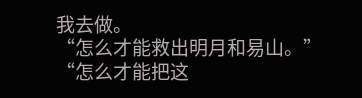我去做。
“怎么才能救出明月和易山。”
“怎么才能把这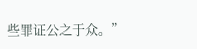些罪证公之于众。”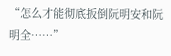“怎么才能彻底扳倒阮明安和阮明全……”